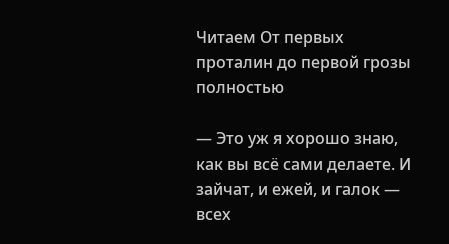Читаем От первых проталин до первой грозы полностью

— Это уж я хорошо знаю, как вы всё сами делаете. И зайчат, и ежей, и галок — всех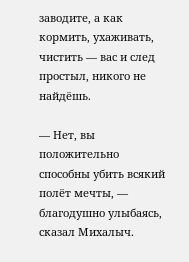заводите, а как кормить, ухаживать, чистить — вас и след простыл, никого не найдёшь.

— Нет, вы положительно способны убить всякий полёт мечты, — благодушно улыбаясь, сказал Михалыч.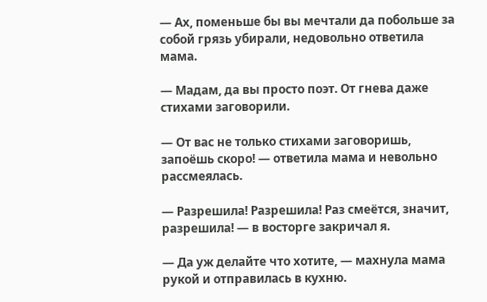— Ах, поменьше бы вы мечтали да побольше за собой грязь убирали, недовольно ответила мама.

— Мадам, да вы просто поэт. От гнева даже стихами заговорили.

— От вас не только стихами заговоришь, запоёшь скоро! — ответила мама и невольно рассмеялась.

— Разрешила! Разрешила! Раз смеётся, значит, разрешила! — в восторге закричал я.

— Да уж делайте что хотите, — махнула мама рукой и отправилась в кухню.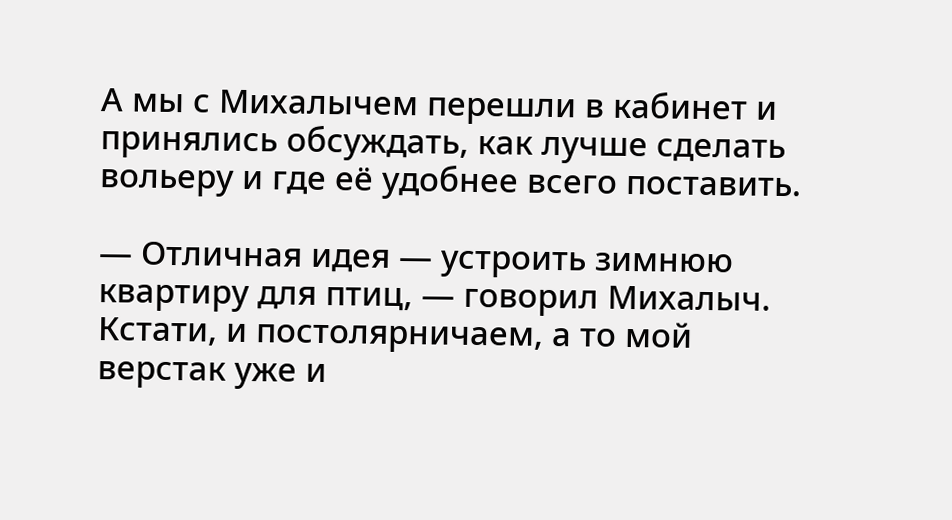А мы с Михалычем перешли в кабинет и принялись обсуждать, как лучше сделать вольеру и где её удобнее всего поставить.

— Отличная идея — устроить зимнюю квартиру для птиц, — говорил Михалыч. Кстати, и постолярничаем, а то мой верстак уже и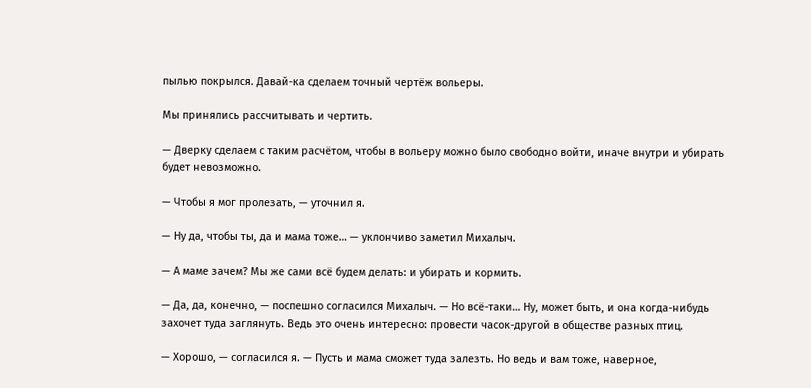пылью покрылся. Давай-ка сделаем точный чертёж вольеры.

Мы принялись рассчитывать и чертить.

— Дверку сделаем с таким расчётом, чтобы в вольеру можно было свободно войти, иначе внутри и убирать будет невозможно.

— Чтобы я мог пролезать, — уточнил я.

— Ну да, чтобы ты, да и мама тоже… — уклончиво заметил Михалыч.

— А маме зачем? Мы же сами всё будем делать: и убирать и кормить.

— Да, да, конечно, — поспешно согласился Михалыч. — Но всё-таки… Ну, может быть, и она когда-нибудь захочет туда заглянуть. Ведь это очень интересно: провести часок-другой в обществе разных птиц.

— Хорошо, — согласился я. — Пусть и мама сможет туда залезть. Но ведь и вам тоже, наверное,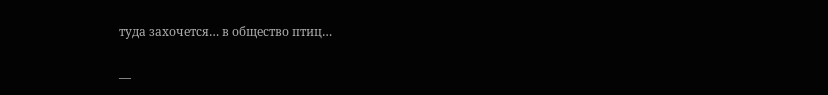туда захочется… в общество птиц…

—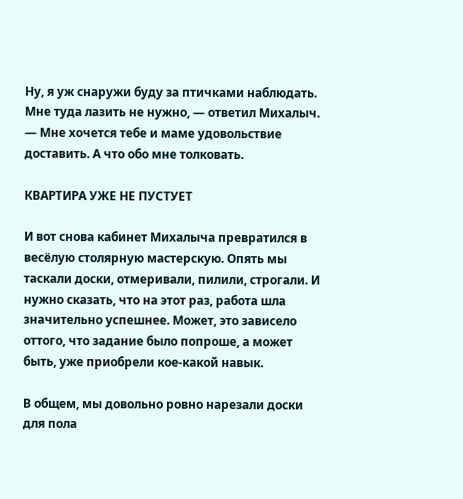Ну, я уж снаружи буду за птичками наблюдать. Мне туда лазить не нужно, — ответил Михалыч. — Мне хочется тебе и маме удовольствие доставить. А что обо мне толковать.

КВАРТИРА УЖЕ НЕ ПУСТУЕТ

И вот снова кабинет Михалыча превратился в весёлую столярную мастерскую. Опять мы таскали доски, отмеривали, пилили, строгали. И нужно сказать, что на этот раз, работа шла значительно успешнее. Может, это зависело оттого, что задание было попроше, а может быть, уже приобрели кое-какой навык.

В общем, мы довольно ровно нарезали доски для пола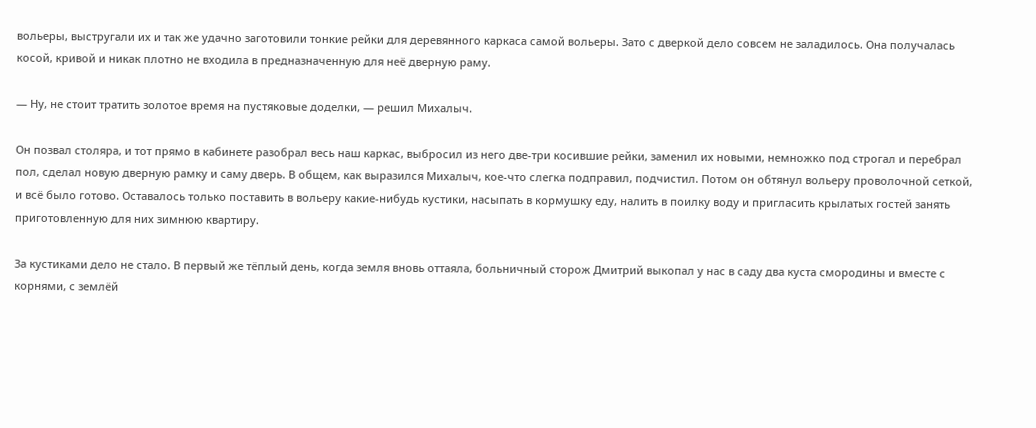вольеры, выстругали их и так же удачно заготовили тонкие рейки для деревянного каркаса самой вольеры. Зато с дверкой дело совсем не заладилось. Она получалась косой, кривой и никак плотно не входила в предназначенную для неё дверную раму.

— Ну, не стоит тратить золотое время на пустяковые доделки, — решил Михалыч.

Он позвал столяра, и тот прямо в кабинете разобрал весь наш каркас, выбросил из него две-три косившие рейки, заменил их новыми, немножко под строгал и перебрал пол, сделал новую дверную рамку и саму дверь. В общем, как выразился Михалыч, кое-что слегка подправил, подчистил. Потом он обтянул вольеру проволочной сеткой, и всё было готово. Оставалось только поставить в вольеру какие-нибудь кустики, насыпать в кормушку еду, налить в поилку воду и пригласить крылатых гостей занять приготовленную для них зимнюю квартиру.

За кустиками дело не стало. В первый же тёплый день, когда земля вновь оттаяла, больничный сторож Дмитрий выкопал у нас в саду два куста смородины и вместе с корнями, с землёй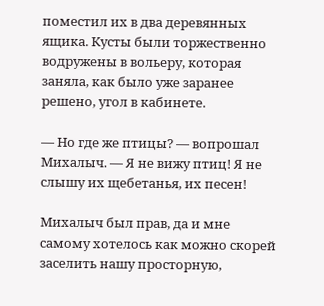поместил их в два деревянных ящика. Кусты были торжественно водружены в вольеру, которая заняла, как было уже заранее решено, угол в кабинете.

— Но где же птицы? — вопрошал Михалыч. — Я не вижу птиц! Я не слышу их щебетанья, их песен!

Михалыч был прав, да и мне самому хотелось как можно скорей заселить нашу просторную,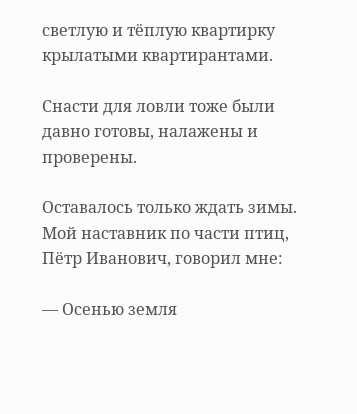светлую и тёплую квартирку крылатыми квартирантами.

Снасти для ловли тоже были давно готовы, налажены и проверены.

Оставалось только ждать зимы. Мой наставник по части птиц, Пётр Иванович, говорил мне:

— Осенью земля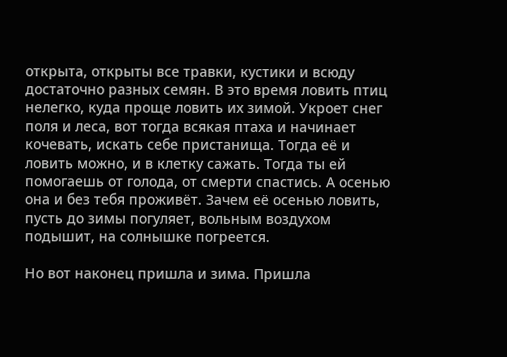открыта, открыты все травки, кустики и всюду достаточно разных семян. В это время ловить птиц нелегко, куда проще ловить их зимой. Укроет снег поля и леса, вот тогда всякая птаха и начинает кочевать, искать себе пристанища. Тогда её и ловить можно, и в клетку сажать. Тогда ты ей помогаешь от голода, от смерти спастись. А осенью она и без тебя проживёт. Зачем её осенью ловить, пусть до зимы погуляет, вольным воздухом подышит, на солнышке погреется.

Но вот наконец пришла и зима. Пришла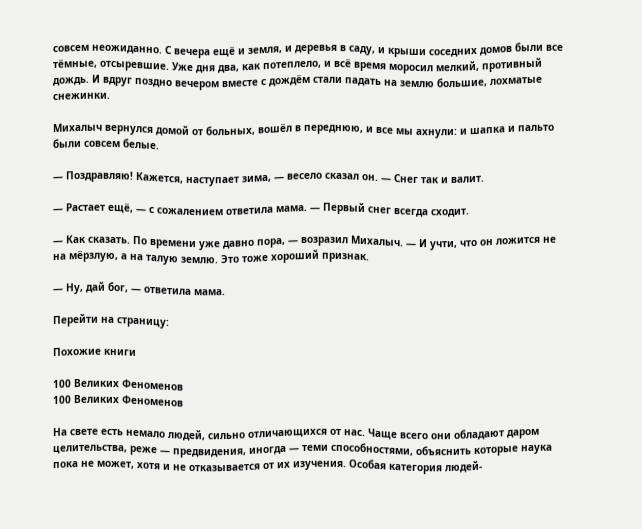совсем неожиданно. С вечера ещё и земля, и деревья в саду, и крыши соседних домов были все тёмные, отсыревшие. Уже дня два, как потеплело, и всё время моросил мелкий, противный дождь. И вдруг поздно вечером вместе с дождём стали падать на землю большие, лохматые снежинки.

Михалыч вернулся домой от больных, вошёл в переднюю, и все мы ахнули: и шапка и пальто были совсем белые.

— Поздравляю! Кажется, наступает зима, — весело сказал он. — Снег так и валит.

— Растает ещё, — с сожалением ответила мама. — Первый снег всегда сходит.

— Как сказать. По времени уже давно пора, — возразил Михалыч. — И учти, что он ложится не на мёрзлую, а на талую землю. Это тоже хороший признак.

— Ну, дай бог, — ответила мама.

Перейти на страницу:

Похожие книги

100 Великих Феноменов
100 Великих Феноменов

На свете есть немало людей, сильно отличающихся от нас. Чаще всего они обладают даром целительства, реже — предвидения, иногда — теми способностями, объяснить которые наука пока не может, хотя и не отказывается от их изучения. Особая категория людей-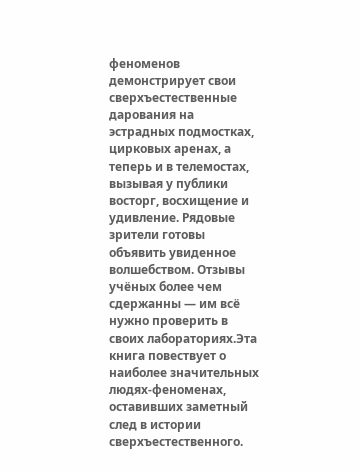феноменов демонстрирует свои сверхъестественные дарования на эстрадных подмостках, цирковых аренах, а теперь и в телемостах, вызывая у публики восторг, восхищение и удивление. Рядовые зрители готовы объявить увиденное волшебством. Отзывы учёных более чем сдержанны — им всё нужно проверить в своих лабораториях.Эта книга повествует о наиболее значительных людях-феноменах, оставивших заметный след в истории сверхъестественного.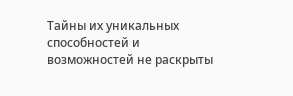Тайны их уникальных способностей и возможностей не раскрыты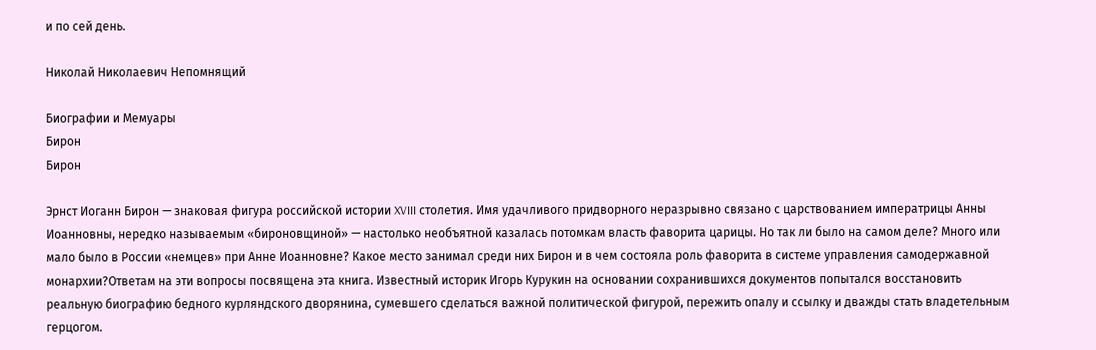и по сей день.

Николай Николаевич Непомнящий

Биографии и Мемуары
Бирон
Бирон

Эрнст Иоганн Бирон — знаковая фигура российской истории XVIII столетия. Имя удачливого придворного неразрывно связано с царствованием императрицы Анны Иоанновны, нередко называемым «бироновщиной» — настолько необъятной казалась потомкам власть фаворита царицы. Но так ли было на самом деле? Много или мало было в России «немцев» при Анне Иоанновне? Какое место занимал среди них Бирон и в чем состояла роль фаворита в системе управления самодержавной монархии?Ответам на эти вопросы посвящена эта книга. Известный историк Игорь Курукин на основании сохранившихся документов попытался восстановить реальную биографию бедного курляндского дворянина, сумевшего сделаться важной политической фигурой, пережить опалу и ссылку и дважды стать владетельным герцогом.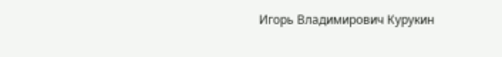Игорь Владимирович Курукин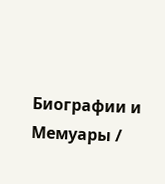Биографии и Мемуары /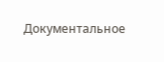Документальное